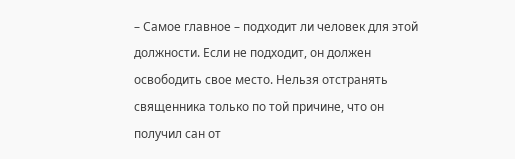– Самое главное – подходит ли человек для этой должности. Если не подходит, он должен освободить свое место. Нельзя отстранять священника только по той причине, что он получил сан от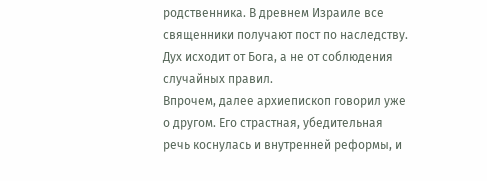родственника. В древнем Израиле все священники получают пост по наследству. Дух исходит от Бога, а не от соблюдения случайных правил.
Впрочем, далее архиепископ говорил уже о другом. Его страстная, убедительная речь коснулась и внутренней реформы, и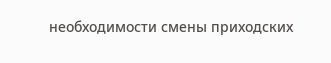необходимости смены приходских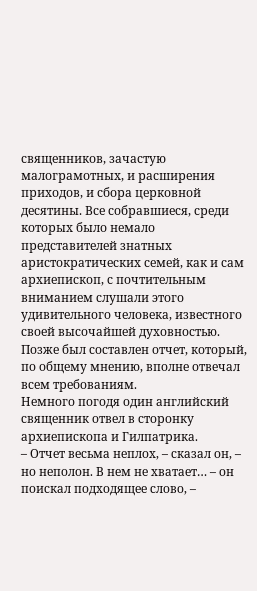священников, зачастую малограмотных, и расширения приходов, и сбора церковной десятины. Все собравшиеся, среди которых было немало представителей знатных аристократических семей, как и сам архиепископ, с почтительным вниманием слушали этого удивительного человека, известного своей высочайшей духовностью. Позже был составлен отчет, который, по общему мнению, вполне отвечал всем требованиям.
Немного погодя один английский священник отвел в сторонку архиепископа и Гилпатрика.
– Отчет весьма неплох, – сказал он, – но неполон. В нем не хватает… – он поискал подходящее слово, –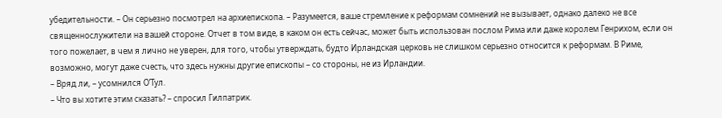убедительности. – Он серьезно посмотрел на архиепископа. – Разумеется, ваше стремление к реформам сомнений не вызывает, однако далеко не все священнослужители на вашей стороне. Отчет в том виде, в каком он есть сейчас, может быть использован послом Рима или даже королем Генрихом, если он того пожелает, в чем я лично не уверен, для того, чтобы утверждать, будто Ирландская церковь не слишком серьезно относится к реформам. В Риме, возможно, могут даже счесть, что здесь нужны другие епископы – со стороны, не из Ирландии.
– Вряд ли, – усомнился О’Тул.
– Что вы хотите этим сказать? – спросил Гилпатрик.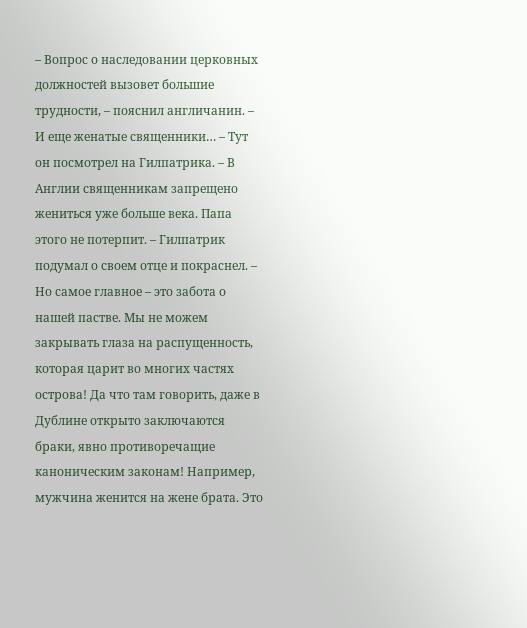– Вопрос о наследовании церковных должностей вызовет большие трудности, – пояснил англичанин. – И еще женатые священники… – Тут он посмотрел на Гилпатрика. – В Англии священникам запрещено жениться уже больше века. Папа этого не потерпит. – Гилпатрик подумал о своем отце и покраснел. – Но самое главное – это забота о нашей пастве. Мы не можем закрывать глаза на распущенность, которая царит во многих частях острова! Да что там говорить, даже в Дублине открыто заключаются браки, явно противоречащие каноническим законам! Например, мужчина женится на жене брата. Это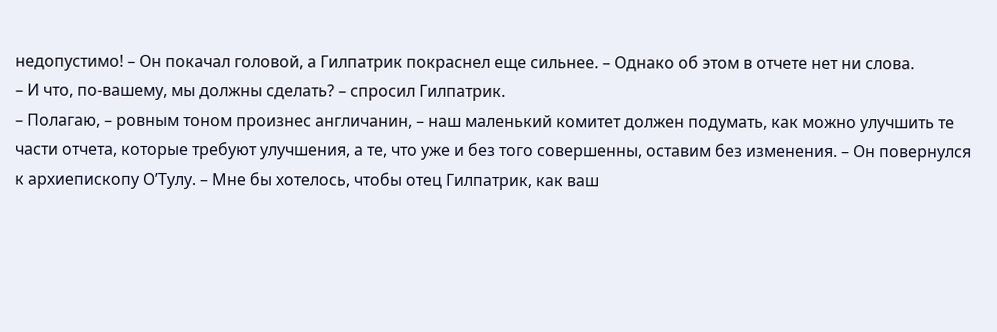недопустимо! – Он покачал головой, а Гилпатрик покраснел еще сильнее. – Однако об этом в отчете нет ни слова.
– И что, по-вашему, мы должны сделать? – спросил Гилпатрик.
– Полагаю, – ровным тоном произнес англичанин, – наш маленький комитет должен подумать, как можно улучшить те части отчета, которые требуют улучшения, а те, что уже и без того совершенны, оставим без изменения. – Он повернулся к архиепископу О’Тулу. – Мне бы хотелось, чтобы отец Гилпатрик, как ваш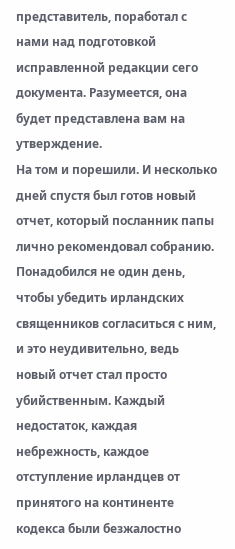представитель, поработал с нами над подготовкой исправленной редакции сего документа. Разумеется, она будет представлена вам на утверждение.
На том и порешили. И несколько дней спустя был готов новый отчет, который посланник папы лично рекомендовал собранию. Понадобился не один день, чтобы убедить ирландских священников согласиться с ним, и это неудивительно, ведь новый отчет стал просто убийственным. Каждый недостаток, каждая небрежность, каждое отступление ирландцев от принятого на континенте кодекса были безжалостно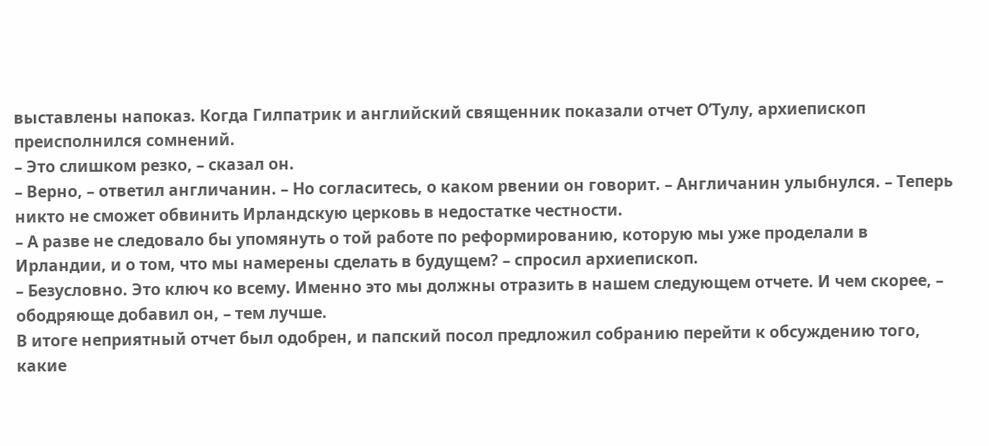выставлены напоказ. Когда Гилпатрик и английский священник показали отчет О’Тулу, архиепископ преисполнился сомнений.
– Это слишком резко, – сказал он.
– Верно, – ответил англичанин. – Но согласитесь, о каком рвении он говорит. – Англичанин улыбнулся. – Теперь никто не сможет обвинить Ирландскую церковь в недостатке честности.
– А разве не следовало бы упомянуть о той работе по реформированию, которую мы уже проделали в Ирландии, и о том, что мы намерены сделать в будущем? – спросил архиепископ.
– Безусловно. Это ключ ко всему. Именно это мы должны отразить в нашем следующем отчете. И чем скорее, – ободряюще добавил он, – тем лучше.
В итоге неприятный отчет был одобрен, и папский посол предложил собранию перейти к обсуждению того, какие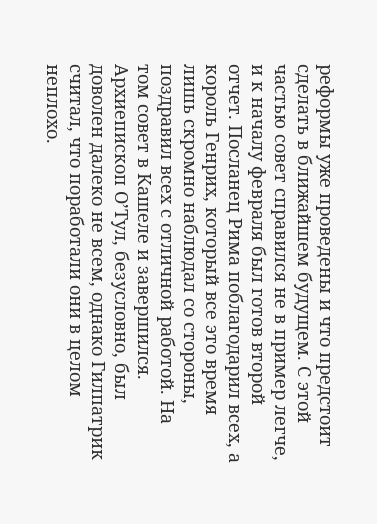реформы уже проведены и что предстоит сделать в ближайшем будущем. С этой частью совет справился не в пример легче, и к началу февраля был готов второй отчет. Посланец Рима поблагодарил всех, а король Генрих, который все это время лишь скромно наблюдал со стороны, поздравил всех с отличной работой. На том совет в Кашеле и завершился.
Архиепископ О’Тул, безусловно, был доволен далеко не всем, однако Гилпатрик считал, что поработали они в целом неплохо.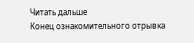Читать дальше
Конец ознакомительного отрывка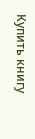Купить книгу